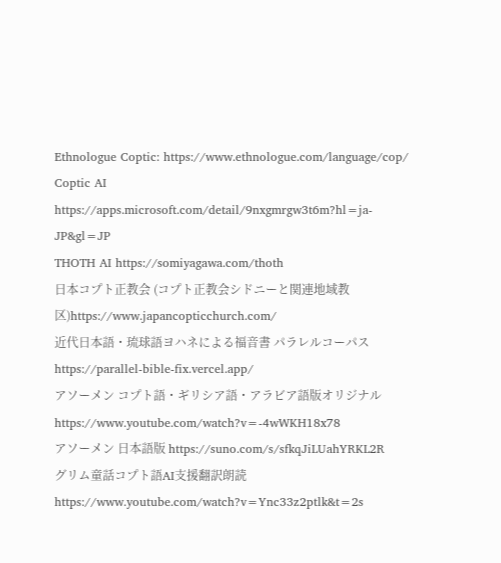Ethnologue Coptic: https://www.ethnologue.com/language/cop/
Coptic AI https://apps.microsoft.com/detail/9nxgmrgw3t6m?hl=ja-JP&gl=JP
THOTH AI https://somiyagawa.com/thoth
日本コプト正教会 (コプト正教会シドニーと関連地域教区)https://www.japancopticchurch.com/
近代日本語・琉球語ヨハネによる福音書 パラレルコーパス https://parallel-bible-fix.vercel.app/
アソーメン コプト語・ギリシア語・アラビア語版オリジナル https://www.youtube.com/watch?v=-4wWKH18x78
アソーメン 日本語版 https://suno.com/s/sfkqJiLUahYRKL2R
グリム童話コプト語AI支援翻訳朗読 https://www.youtube.com/watch?v=Ync33z2ptlk&t=2s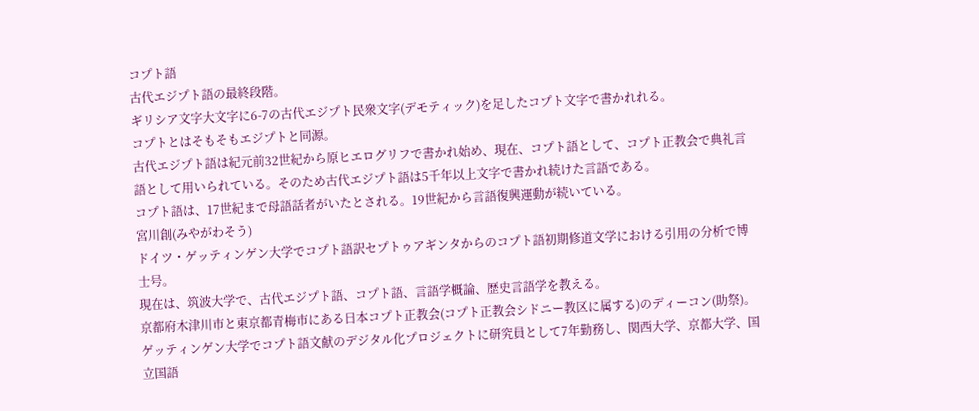コプト語
古代エジプト語の最終段階。
ギリシア文字大文字に6-7の古代エジプト民衆文字(デモティック)を足したコプト文字で書かれれる。
コプトとはそもそもエジプトと同源。
古代エジプト語は紀元前32世紀から原ヒエログリフで書かれ始め、現在、コプト語として、コプト正教会で典礼言語として用いられている。そのため古代エジプト語は5千年以上文字で書かれ続けた言語である。
コプト語は、17世紀まで母語話者がいたとされる。19世紀から言語復興運動が続いている。
宮川創(みやがわそう)
ドイツ・ゲッティンゲン大学でコプト語訳セプトゥアギンタからのコプト語初期修道文学における引用の分析で博士号。
現在は、筑波大学で、古代エジプト語、コプト語、言語学概論、歴史言語学を教える。
京都府木津川市と東京都青梅市にある日本コプト正教会(コプト正教会シドニー教区に属する)のディーコン(助祭)。
ゲッティンゲン大学でコプト語文献のデジタル化プロジェクトに研究員として7年勤務し、関西大学、京都大学、国立国語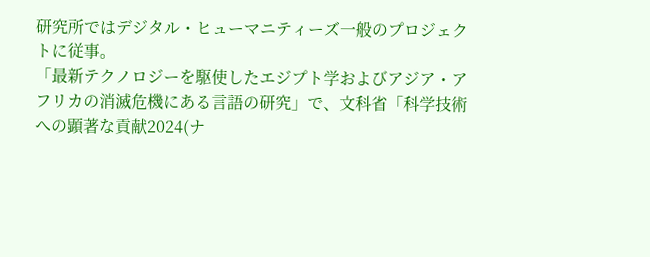研究所ではデジタル・ヒューマニティーズ一般のプロジェクトに従事。
「最新テクノロジーを駆使したエジプト学およびアジア・アフリカの消滅危機にある言語の研究」で、文科省「科学技術への顕著な貢献2024(ナ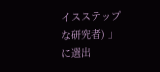イスステップな研究者) 」に選出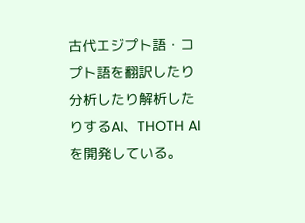古代エジプト語・コプト語を翻訳したり分析したり解析したりするAI、THOTH AIを開発している。